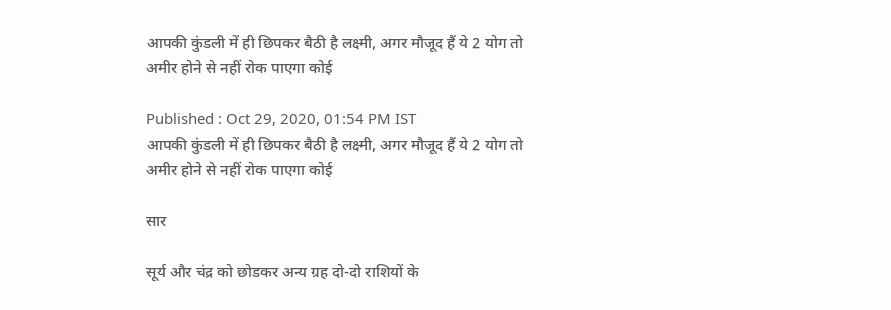आपकी कुंडली में ही छिपकर बैठी है लक्ष्मी, अगर मौजूद हैं ये 2 योग तो अमीर होने से नहीं रोक पाएगा कोई

Published : Oct 29, 2020, 01:54 PM IST
आपकी कुंडली में ही छिपकर बैठी है लक्ष्मी, अगर मौजूद हैं ये 2 योग तो अमीर होने से नहीं रोक पाएगा कोई

सार

सूर्य और चंद्र को छोडकर अन्य ग्रह दो-दो राशियों के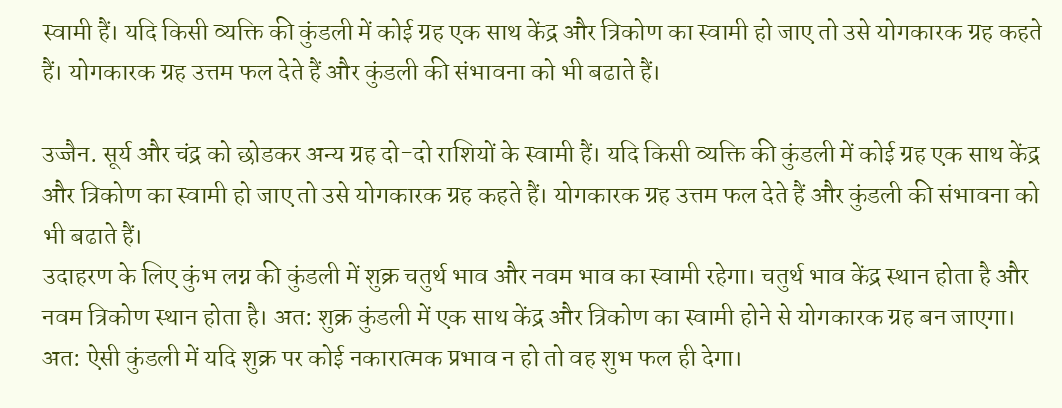स्वामी हैं। यदि किसी व्यक्ति की कुंडली में कोई ग्रह एक साथ केंद्र और त्रिकोण का स्वामी हो जाए तो उसे योगकारक ग्रह कहते हैं। योगकारक ग्रह उत्तम फल देते हैं और कुंडली की संभावना को भी बढाते हैं।

उज्जैन. सूर्य और चंद्र को छोडकर अन्य ग्रह दो-दो राशियों के स्वामी हैं। यदि किसी व्यक्ति की कुंडली में कोई ग्रह एक साथ केंद्र और त्रिकोण का स्वामी हो जाए तो उसे योगकारक ग्रह कहते हैं। योगकारक ग्रह उत्तम फल देते हैं और कुंडली की संभावना को भी बढाते हैं।
उदाहरण के लिए कुंभ लग्न की कुंडली में शुक्र चतुर्थ भाव और नवम भाव का स्वामी रहेगा। चतुर्थ भाव केंद्र स्थान होता है और नवम त्रिकोण स्थान होता है। अत: शुक्र कुंडली में एक साथ केंद्र और त्रिकोण का स्वामी होने से योगकारक ग्रह बन जाएगा। अत: ऐसी कुंडली में यदि शुक्र पर कोई नकारात्मक प्रभाव न हो तो वह शुभ फल ही देगा।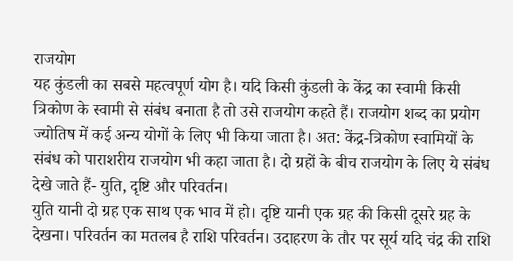राजयोग
यह कुंडली का सबसे महत्वपूर्ण योग है। यदि किसी कुंडली के केंद्र का स्वामी किसी त्रिकोण के स्वामी से संबंध बनाता है तो उसे राजयोग कहते हैं। राजयोग शब्द का प्रयोग ज्योतिष में कई अन्य योगों के लिए भी किया जाता है। अत: केंद्र-त्रिकोण स्वा‍मियों के संबंध को पारा‍शरीय राजयोग भी कहा जाता है। दो ग्रहों के बीच राजयोग के लिए ये संबंध देखे जाते हैं- युति, दृष्टि और परिवर्तन।
युति यानी दो ग्रह एक साथ एक भाव में हो। दृष्टि यानी एक ग्रह की किसी दूसरे ग्रह के देखना। परिवर्तन का मतलब है राशि परिवर्तन। उदाहरण के तौर पर सूर्य यदि चंद्र की राशि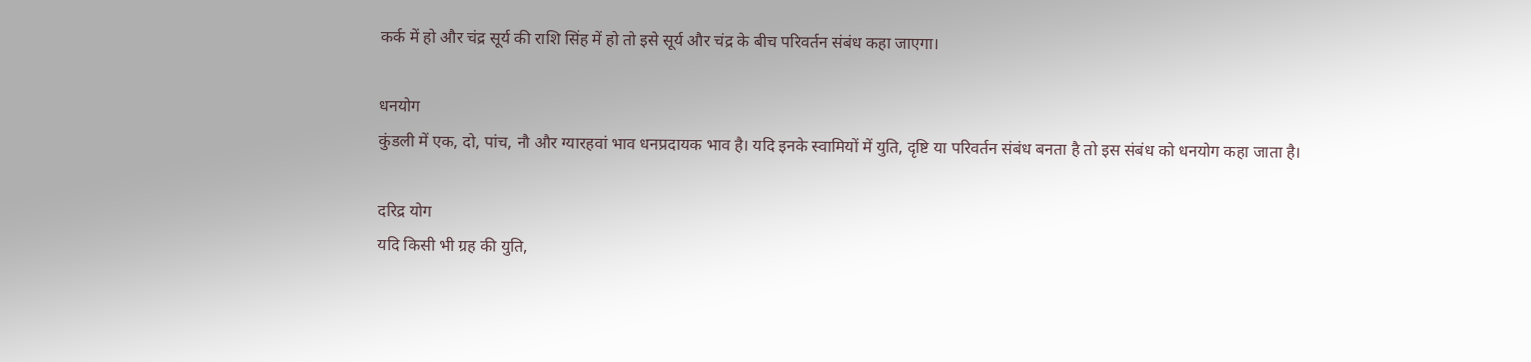कर्क में हो और चंद्र सूर्य की राशि सिंह में हो तो इसे सूर्य और चंद्र के बीच परिवर्तन संबंध कहा जाएगा।

धनयोग
कुंडली में एक, दो, पांच, नौ और ग्यारहवां भाव धनप्रदायक भाव है। यदि इनके स्वामियों में युति, दृष्टि या परिवर्तन संबंध बनता है तो इस संबंध को धनयोग कहा जाता है।

दरिद्र योग
यदि किसी भी ग्रह की युति,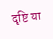दृष्टि या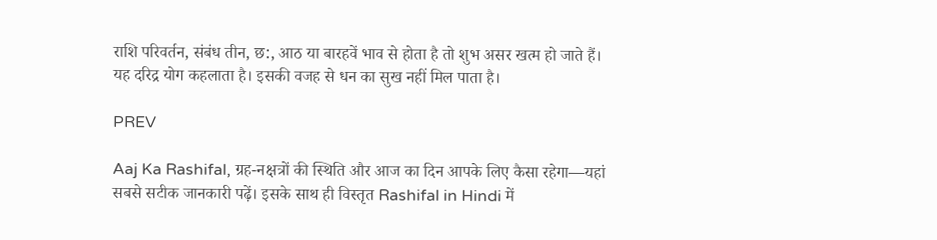राशि परिवर्तन, संबंध तीन, छ:, आठ या बारहवें भाव से होता है तो शुभ असर खत्म हो जाते हैं। यह दरिद्र योग कहलाता है। इसकी वजह से धन का सुख नहीं मिल पाता है।

PREV

Aaj Ka Rashifal, ग्रह-नक्षत्रों की स्थिति और आज का दिन आपके लिए कैसा रहेगा—यहां सबसे सटीक जानकारी पढ़ें। इसके साथ ही विस्तृत Rashifal in Hindi में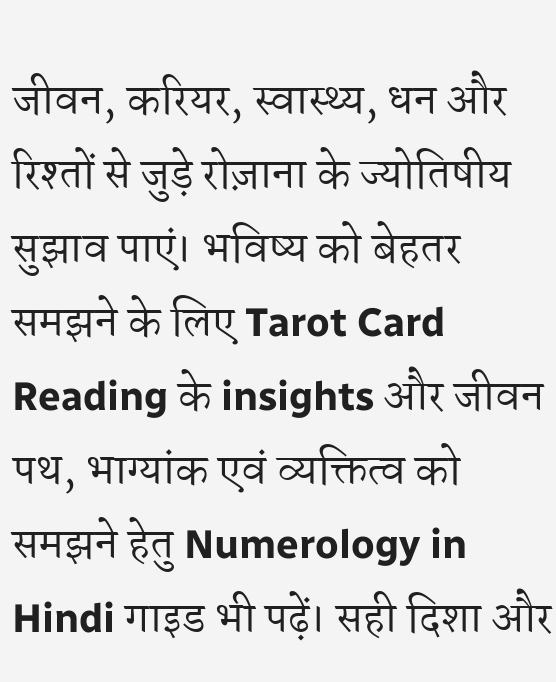जीवन, करियर, स्वास्थ्य, धन और रिश्तों से जुड़े रोज़ाना के ज्योतिषीय सुझाव पाएं। भविष्य को बेहतर समझने के लिए Tarot Card Reading के insights और जीवन पथ, भाग्यांक एवं व्यक्तित्व को समझने हेतु Numerology in Hindi गाइड भी पढ़ें। सही दिशा और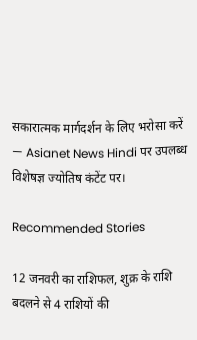सकारात्मक मार्गदर्शन के लिए भरोसा करें — Asianet News Hindi पर उपलब्ध विशेषज्ञ ज्योतिष कंटेंट पर।

Recommended Stories

12 जनवरी का राशिफल, शुक्र के राशि बदलने से 4 राशियों की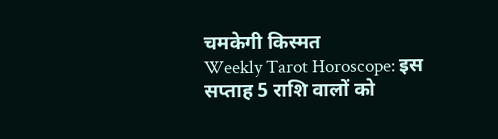चमकेगी किस्मत
Weekly Tarot Horoscope: इस सप्ताह 5 राशि वालों को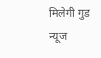मिलेगी गुड न्यूज